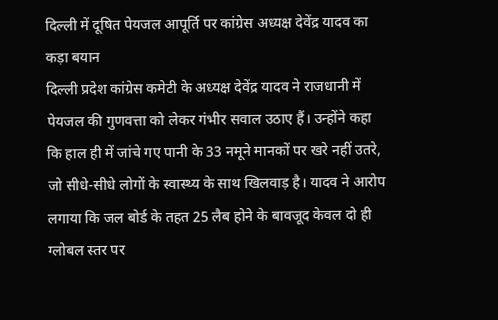दिल्ली में दूषित पेयजल आपूर्ति पर कांग्रेस अध्यक्ष देवेंद्र यादव का कड़ा बयान
दिल्ली प्रदेश कांग्रेस कमेटी के अध्यक्ष देवेंद्र यादव ने राजधानी में पेयजल की गुणवत्ता को लेकर गंभीर सवाल उठाए हैं। उन्होंने कहा कि हाल ही में जांचे गए पानी के 33 नमूने मानकों पर खरे नहीं उतरे, जो सीधे-सीधे लोगों के स्वास्थ्य के साथ खिलवाड़ है। यादव ने आरोप लगाया कि जल बोर्ड के तहत 25 लैब होने के बावजूद केवल दो ही ग्लोबल स्तर पर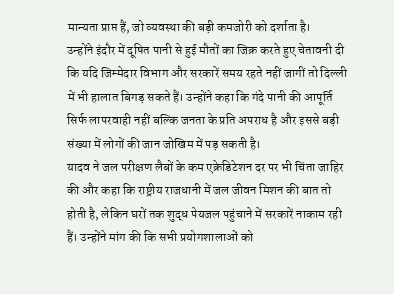मान्यता प्राप्त हैं, जो व्यवस्था की बड़ी कमजोरी को दर्शाता है।
उन्होंने इंदौर में दूषित पानी से हुई मौतों का जिक्र करते हुए चेतावनी दी कि यदि जिम्मेदार विभाग और सरकारें समय रहते नहीं जागीं तो दिल्ली में भी हालात बिगड़ सकते हैं। उन्होंने कहा कि गंदे पानी की आपूर्ति सिर्फ लापरवाही नहीं बल्कि जनता के प्रति अपराध है और इससे बड़ी संख्या में लोगों की जान जोखिम में पड़ सकती है।
यादव ने जल परीक्षण लैबों के कम एक्रेडिटेशन दर पर भी चिंता जाहिर की और कहा कि राष्ट्रीय राजधानी में जल जीवन मिशन की बात तो होती है, लेकिन घरों तक शुद्ध पेयजल पहुंचाने में सरकारें नाकाम रही हैं। उन्होंने मांग की कि सभी प्रयोगशालाओं को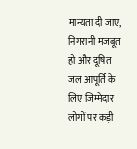मान्यता दी जाए, निगरानी मजबूत हो और दूषित जल आपूर्ति के लिए जिम्मेदार लोगों पर कड़ी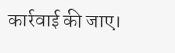कार्रवाई की जाए।